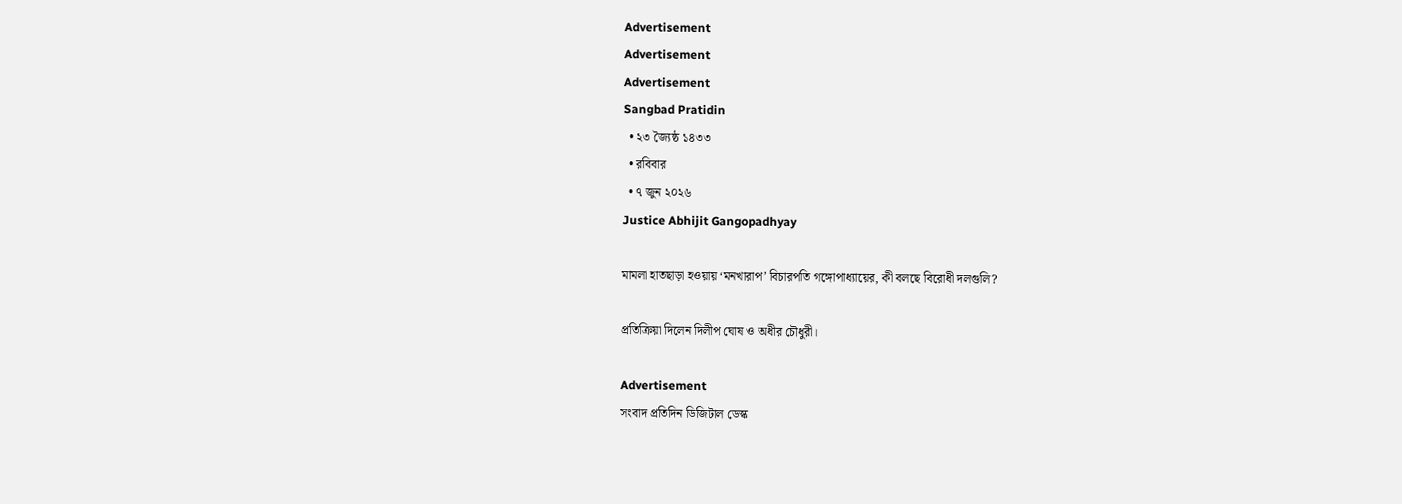Advertisement
Advertisement
Advertisement
Sangbad Pratidin
  • ২৩ জ্যৈষ্ঠ ১৪৩৩
  • রবিবার
  • ৭ জুন ২০২৬
Justice Abhijit Gangopadhyay

মামলা হাতছাড়া হওয়ায় ‘মনখারাপ’ বিচারপতি গঙ্গোপাধ্যায়ের, কী বলছে বিরোধী দলগুলি?

প্রতিক্রিয়া দিলেন দিলীপ ঘোষ ও অধীর চৌধুরী।

Advertisement
সংবাদ প্রতিদিন ডিজিটাল ডেস্ক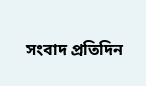সংবাদ প্রতিদিন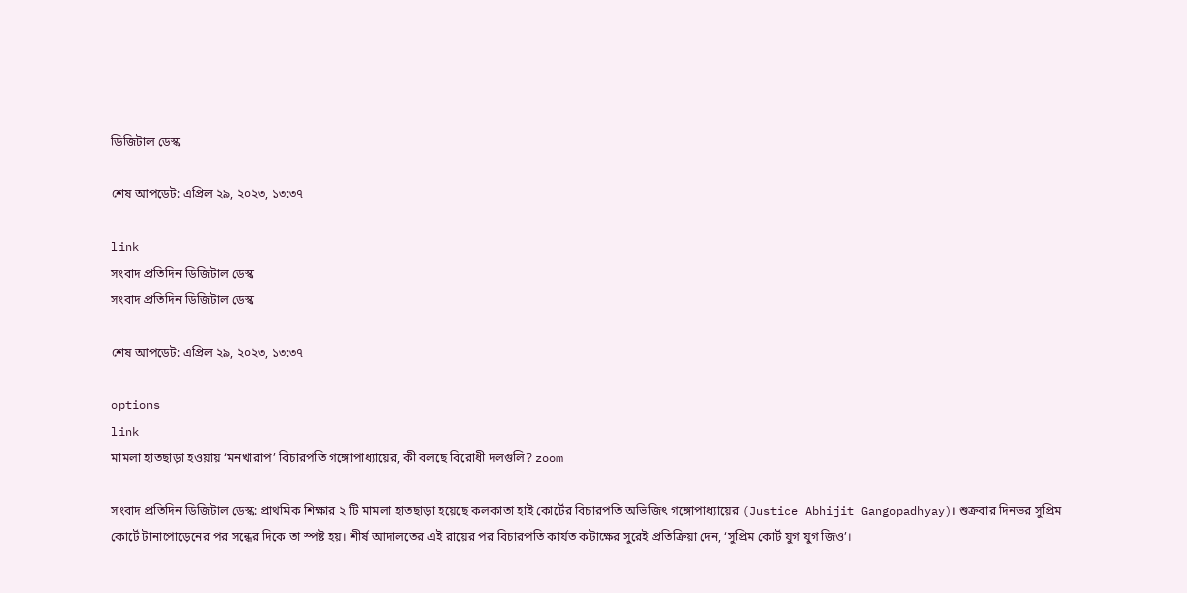ডিজিটাল ডেস্ক

শেষ আপডেট: এপ্রিল ২৯, ২০২৩, ১৩:৩৭

link
সংবাদ প্রতিদিন ডিজিটাল ডেস্ক
সংবাদ প্রতিদিন ডিজিটাল ডেস্ক

শেষ আপডেট: এপ্রিল ২৯, ২০২৩, ১৩:৩৭

options
link
মামলা হাতছাড়া হওয়ায় ‘মনখারাপ’ বিচারপতি গঙ্গোপাধ্যায়ের, কী বলছে বিরোধী দলগুলি? zoom

সংবাদ প্রতিদিন ডিজিটাল ডেস্ক: প্রাথমিক শিক্ষার ২ টি মামলা হাতছাড়া হয়েছে কলকাতা হাই কোর্টের বিচারপতি অভিজিৎ গঙ্গোপাধ্যায়ের (Justice Abhijit Gangopadhyay)। শুক্রবার দিনভর সুপ্রিম কোর্টে টানাপোড়েনের পর সন্ধের দিকে তা স্পষ্ট হয়। শীর্ষ আদালতের এই রায়ের পর বিচারপতি কার্যত কটাক্ষের সুরেই প্রতিক্রিয়া দেন, ‘সুপ্রিম কোর্ট যুগ যুগ জিও’।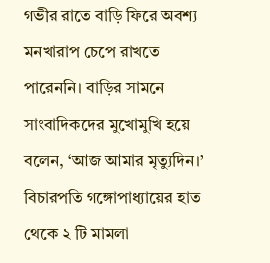গভীর রাতে বাড়ি ফিরে অবশ্য মনখারাপ চেপে রাখতে পারেননি। বাড়ির সামনে সাংবাদিকদের মুখোমুখি হয়ে বলেন, ‘আজ আমার মৃত্যুদিন।’ বিচারপতি গঙ্গোপাধ্যায়ের হাত থেকে ২ টি মামলা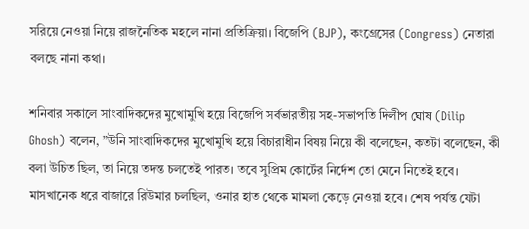সরিয়ে নেওয়া নিয়ে রাজনৈতিক মহলে নানা প্রতিক্রিয়া। বিজেপি (BJP), কংগ্রেসের (Congress) নেতারা বলছে নানা কথা।

শনিবার সকালে সাংবাদিকদের মুখোমুখি হয়ে বিজেপি সর্বভারতীয় সহ-সভাপতি দিলীপ ঘোষ (Dilip Ghosh) বলেন, ”উনি সাংবাদিকদের মুখোমুখি হয়ে বিচারাধীন বিষয় নিয়ে কী বলেছেন, কতটা বলেছেন, কী বলা উচিত ছিল, তা নিয়ে তদন্ত চলতেই পারত। তবে সুপ্রিম কোর্টের নির্দেশ তো মেনে নিতেই হবে। মাসখানেক ধরে বাজারে রিউমার চলছিল, ওনার হাত থেকে মামলা কেড়ে নেওয়া হবে। শেষ পর্যন্ত যেটা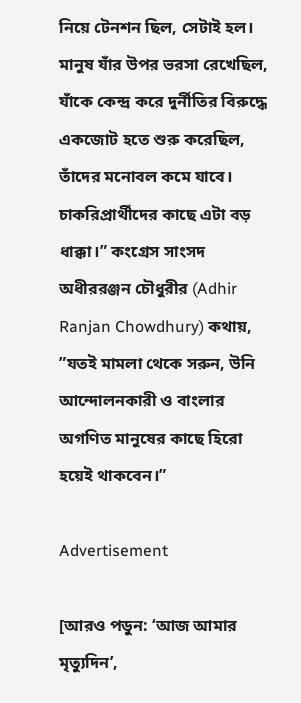নিয়ে টেনশন ছিল, সেটাই হল। মানুষ যাঁর উপর ভরসা রেখেছিল, যাঁকে কেন্দ্র করে দুর্নীতির বিরুদ্ধে একজোট হতে শুরু করেছিল, তাঁদের মনোবল কমে যাবে। চাকরিপ্রার্থীদের কাছে এটা বড় ধাক্কা।” কংগ্রেস সাংসদ অধীররঞ্জন চৌধুরীর (Adhir Ranjan Chowdhury) কথায়, ”যতই মামলা থেকে সরুন, উনি আন্দোলনকারী ও বাংলার অগণিত মানুষের কাছে হিরো হয়েই থাকবেন।”

Advertisement

[আরও পডুন: ‘আজ আমার মৃত্যুদিন’,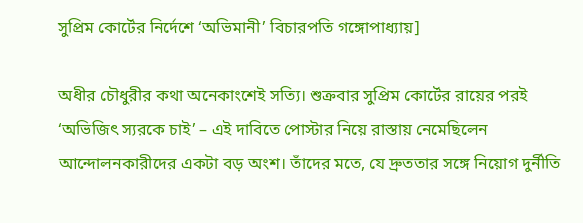সুপ্রিম কোর্টের নির্দেশে ‘অভিমানী’ বিচারপতি গঙ্গোপাধ্যায়]

অধীর চৌধুরীর কথা অনেকাংশেই সত্যি। শুক্রবার সুপ্রিম কোর্টের রায়ের পরই ‘অভিজিৎ স্যরকে চাই’ – এই দাবিতে পোস্টার নিয়ে রাস্তায় নেমেছিলেন আন্দোলনকারীদের একটা বড় অংশ। তাঁদের মতে, যে দ্রুততার সঙ্গে নিয়োগ দুর্নীতি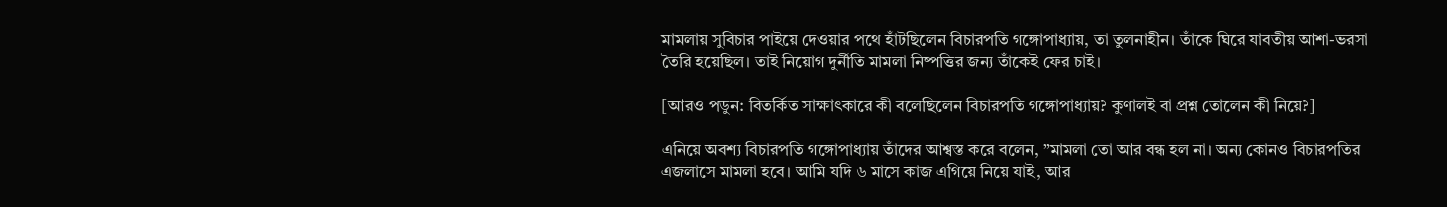মামলায় সুবিচার পাইয়ে দেওয়ার পথে হাঁটছিলেন বিচারপতি গঙ্গোপাধ্যায়, তা তুলনাহীন। তাঁকে ঘিরে যাবতীয় আশা-ভরসা তৈরি হয়েছিল। তাই নিয়োগ দুর্নীতি মামলা নিষ্পত্তির জন্য তাঁকেই ফের চাই।

[আরও পডুন: বিতর্কিত সাক্ষাৎকারে কী বলেছিলেন বিচারপতি গঙ্গোপাধ্যায়? কুণালই বা প্রশ্ন তোলেন কী নিয়ে?]

এনিয়ে অবশ্য বিচারপতি গঙ্গোপাধ্যায় তাঁদের আশ্বস্ত করে বলেন, ”মামলা তো আর বন্ধ হল না। অন্য কোনও বিচারপতির এজলাসে মামলা হবে। আমি যদি ৬ মাসে কাজ এগিয়ে নিয়ে যাই, আর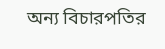অন্য বিচারপতির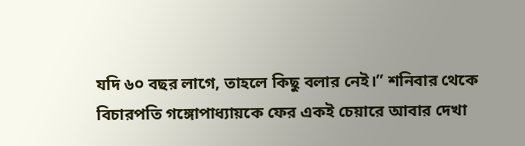যদি ৬০ বছর লাগে, তাহলে কিছু বলার নেই।” শনিবার থেকে বিচারপতি গঙ্গোপাধ্যায়কে ফের একই চেয়ারে আবার দেখা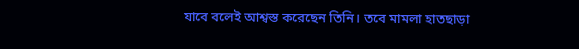যাবে বলেই আশ্বস্ত করেছেন তিনি। তবে মামলা হাতছাড়া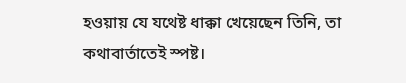হওয়ায় যে যথেষ্ট ধাক্কা খেয়েছেন তিনি, তা কথাবার্তাতেই স্পষ্ট।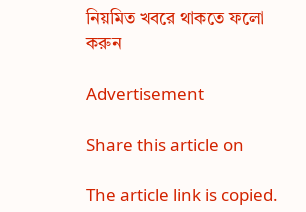নিয়মিত খবরে থাকতে ফলো করুন

Advertisement

Share this article on

The article link is copied.